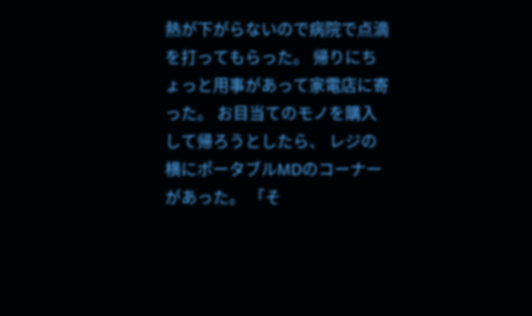熱が下がらないので病院で点滴を打ってもらった。 帰りにちょっと用事があって家電店に寄った。 お目当てのモノを購入して帰ろうとしたら、 レジの横にポータブルMDのコーナーがあった。 「そ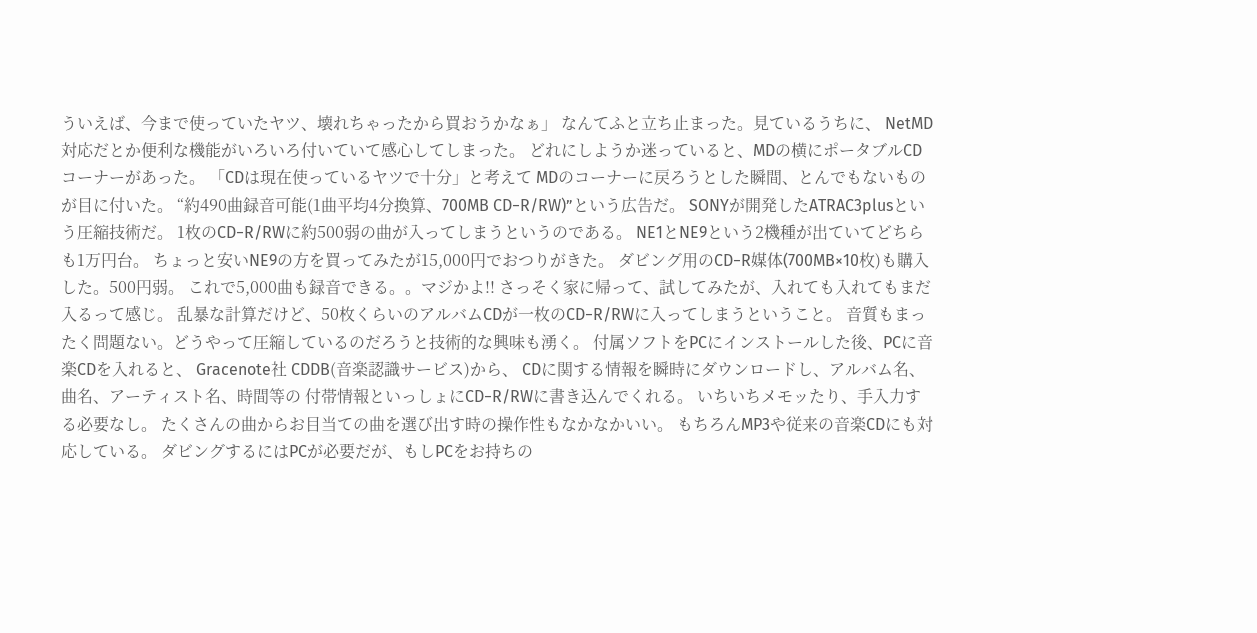ういえば、今まで使っていたヤツ、壊れちゃったから買おうかなぁ」 なんてふと立ち止まった。見ているうちに、 NetMD対応だとか便利な機能がいろいろ付いていて感心してしまった。 どれにしようか迷っていると、MDの横にポータブルCDコーナーがあった。 「CDは現在使っているヤツで十分」と考えて MDのコーナーに戻ろうとした瞬間、とんでもないものが目に付いた。 “約490曲録音可能(1曲平均4分換算、700MB CD−R/RW)”という広告だ。 SONYが開発したATRAC3plusという圧縮技術だ。 1枚のCD−R/RWに約500弱の曲が入ってしまうというのである。 NE1とNE9という2機種が出ていてどちらも1万円台。 ちょっと安いNE9の方を買ってみたが15,000円でおつりがきた。 ダビング用のCD−R媒体(700MB×10枚)も購入した。500円弱。 これで5,000曲も録音できる。。マジかよ!! さっそく家に帰って、試してみたが、入れても入れてもまだ入るって感じ。 乱暴な計算だけど、50枚くらいのアルバムCDが一枚のCD−R/RWに入ってしまうということ。 音質もまったく問題ない。どうやって圧縮しているのだろうと技術的な興味も湧く。 付属ソフトをPCにインストールした後、PCに音楽CDを入れると、 Gracenote社 CDDB(音楽認識サービス)から、 CDに関する情報を瞬時にダウンロードし、アルバム名、曲名、アーティスト名、時間等の 付帯情報といっしょにCD−R/RWに書き込んでくれる。 いちいちメモッたり、手入力する必要なし。 たくさんの曲からお目当ての曲を選び出す時の操作性もなかなかいい。 もちろんMP3や従来の音楽CDにも対応している。 ダビングするにはPCが必要だが、もしPCをお持ちの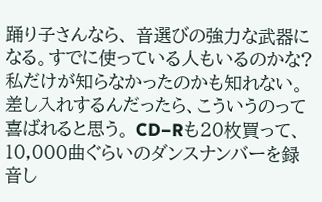踊り子さんなら、 音選びの強力な武器になる。すでに使っている人もいるのかな? 私だけが知らなかったのかも知れない。 差し入れするんだったら、こういうのって喜ばれると思う。 CD−Rも20枚買って、10,000曲ぐらいのダンスナンバーを録音し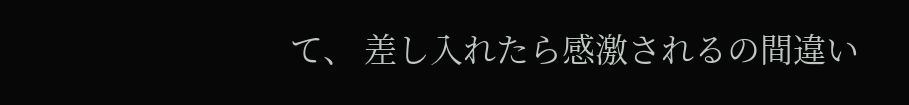て、 差し入れたら感激されるの間違い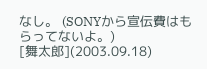なし。 (SONYから宣伝費はもらってないよ。)
[舞太郎](2003.09.18)